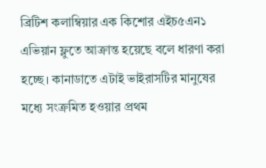ব্রিটিশ কলাম্বিয়ার এক কিশোর এইচ৫এন১ এভিয়ান ফ্লুতে আক্রান্ত হয়েছে বলে ধারণা করা হচ্ছে। কানাডাতে এটাই ভাইরাসটির মানুষের মধ্যে সংক্রমিত হওয়ার প্রথম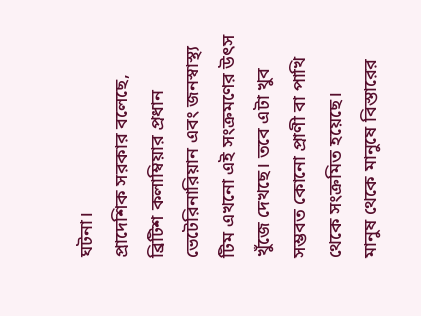ঘটনা।
প্রাদেশিক সরকার বলেছে, ব্রিটিশ কলাম্বিয়ার প্রধান ভেটেরিনারিয়ান এবং জনস্বাস্থ্য টিম এখনো এই সংক্রমণের উৎস খুঁজে দেখছে। তবে এটা খুব সম্ভবত কোনো প্রাণী বা পাখি থেকে সংক্রমিত হয়েছে।
মানুষ থেকে মানুষে বিস্তারের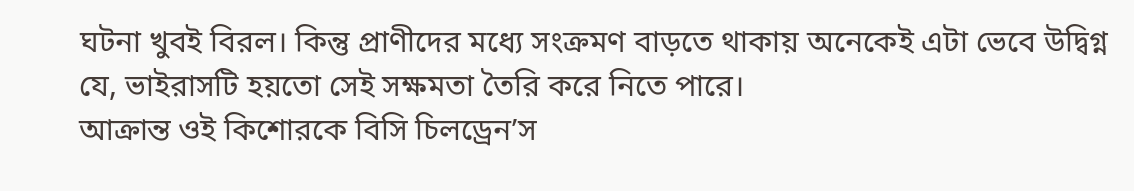ঘটনা খুবই বিরল। কিন্তু প্রাণীদের মধ্যে সংক্রমণ বাড়তে থাকায় অনেকেই এটা ভেবে উদ্বিগ্ন যে, ভাইরাসটি হয়তো সেই সক্ষমতা তৈরি করে নিতে পারে।
আক্রান্ত ওই কিশোরকে বিসি চিলড্রেন’স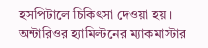হসপিটালে চিকিৎসা দেওয়া হয়। অন্টারিওর হ্যামিল্টনের ম্যাকমাস্টার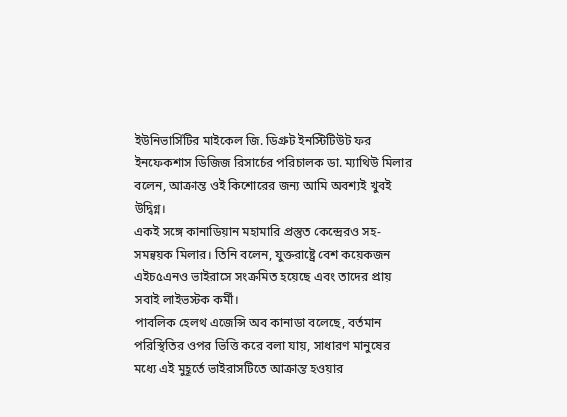ইউনিভার্সিটির মাইকেল জি. ডিগ্রুট ইনস্টিটিউট ফর ইনফেকশাস ডিজিজ রিসার্চের পরিচালক ডা. ম্যাথিউ মিলার বলেন, আক্রান্ত ওই কিশোরের জন্য আমি অবশ্যই খুবই উদ্বিগ্ন।
একই সঙ্গে কানাডিয়ান মহামারি প্রস্তুত কেন্দ্রেরও সহ-সমন্বয়ক মিলার। তিনি বলেন, যুক্তরাষ্ট্রে বেশ কয়েকজন এইচ৫এনও ভাইরাসে সংক্রমিত হয়েছে এবং তাদের প্রায় সবাই লাইভস্টক কর্মী।
পাবলিক হেলথ এজেন্সি অব কানাডা বলেছে, বর্তমান পরিস্থিতির ওপর ভিত্তি করে বলা যায়, সাধারণ মানুষের মধ্যে এই মুহূর্তে ভাইরাসটিতে আক্রান্ত হওয়ার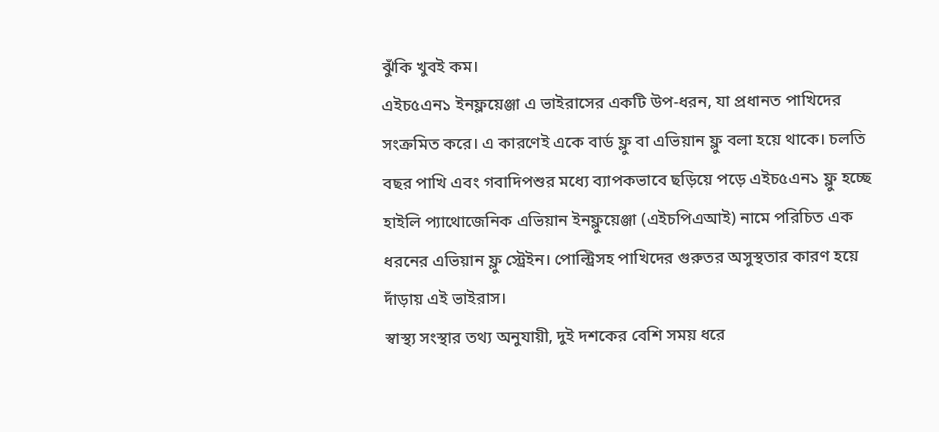ঝুঁকি খুবই কম।
এইচ৫এন১ ইনফ্লয়েঞ্জা এ ভাইরাসের একটি উপ-ধরন, যা প্রধানত পাখিদের সংক্রমিত করে। এ কারণেই একে বার্ড ফ্লু বা এভিয়ান ফ্লু বলা হয়ে থাকে। চলতি বছর পাখি এবং গবাদিপশুর মধ্যে ব্যাপকভাবে ছড়িয়ে পড়ে এইচ৫এন১ ফ্লু হচ্ছে হাইলি প্যাথোজেনিক এভিয়ান ইনফ্লুয়েঞ্জা (এইচপিএআই) নামে পরিচিত এক ধরনের এভিয়ান ফ্লু স্ট্রেইন। পোল্ট্রিসহ পাখিদের গুরুতর অসুস্থতার কারণ হয়ে দাঁড়ায় এই ভাইরাস।
স্বাস্থ্য সংস্থার তথ্য অনুযায়ী, দুই দশকের বেশি সময় ধরে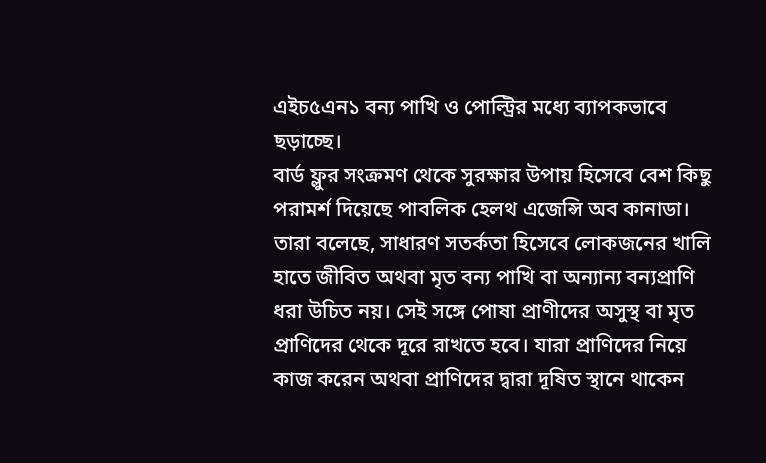এইচ৫এন১ বন্য পাখি ও পোল্ট্রির মধ্যে ব্যাপকভাবে ছড়াচ্ছে।
বার্ড ফ্লুর সংক্রমণ থেকে সুরক্ষার উপায় হিসেবে বেশ কিছু পরামর্শ দিয়েছে পাবলিক হেলথ এজেন্সি অব কানাডা। তারা বলেছে, সাধারণ সতর্কতা হিসেবে লোকজনের খালি হাতে জীবিত অথবা মৃত বন্য পাখি বা অন্যান্য বন্যপ্রাণি ধরা উচিত নয়। সেই সঙ্গে পোষা প্রাণীদের অসুস্থ বা মৃত প্রাণিদের থেকে দূরে রাখতে হবে। যারা প্রাণিদের নিয়ে কাজ করেন অথবা প্রাণিদের দ্বারা দূষিত স্থানে থাকেন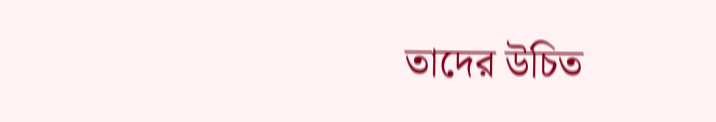তাদের উচিত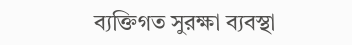ব্যক্তিগত সুরক্ষা ব্যবস্থা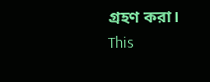গ্রহণ করা।
This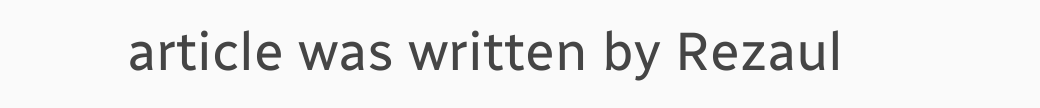article was written by Rezaul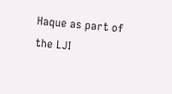Haque as part of the LJI